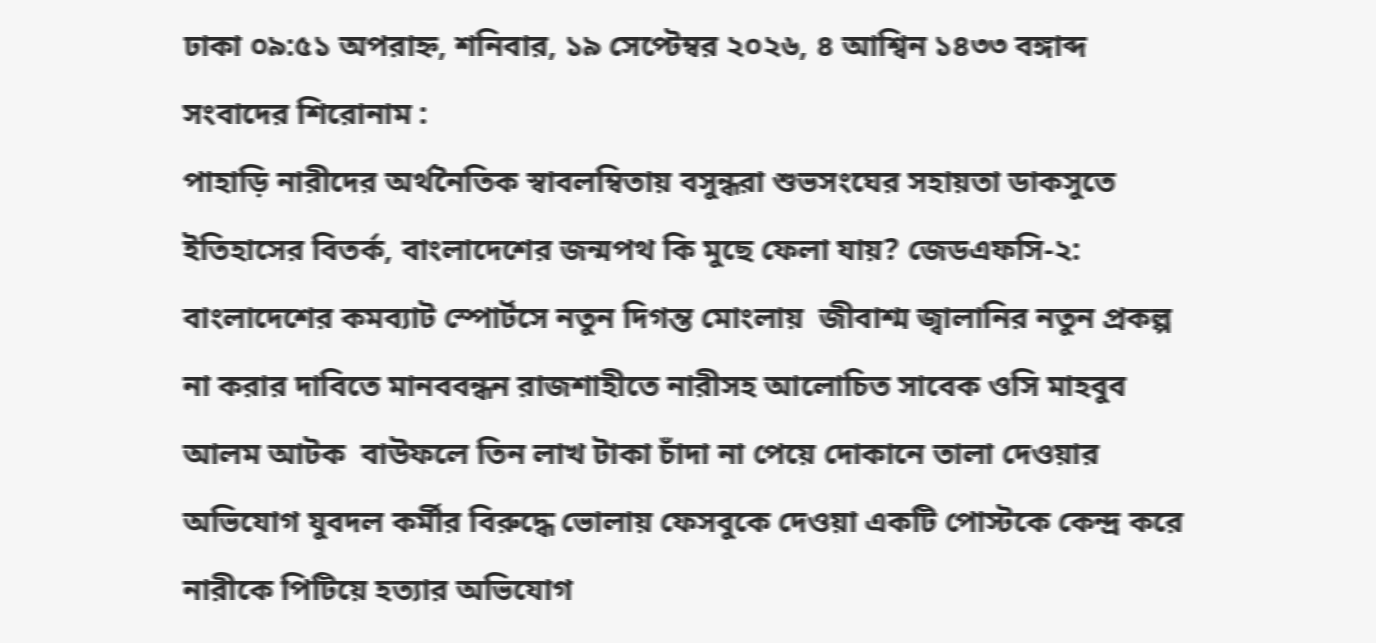ঢাকা ০৯:৫১ অপরাহ্ন, শনিবার, ১৯ সেপ্টেম্বর ২০২৬, ৪ আশ্বিন ১৪৩৩ বঙ্গাব্দ
সংবাদের শিরোনাম :
পাহাড়ি নারীদের অর্থনৈতিক স্বাবলম্বিতায় বসুন্ধরা শুভসংঘের সহায়তা ডাকসুতে ইতিহাসের বিতর্ক, বাংলাদেশের জন্মপথ কি মুছে ফেলা যায়? জেডএফসি-২: বাংলাদেশের কমব্যাট স্পোর্টসে নতুন দিগন্ত মোংলায়  জীবাশ্ম জ্বালানির নতুন প্রকল্প না করার দাবিতে মানববন্ধন রাজশাহীতে নারীসহ আলোচিত সাবেক ওসি মাহবুব আলম আটক  বাউফলে তিন লাখ টাকা চাঁদা না পেয়ে দোকানে তালা দেওয়ার অভিযোগ যুবদল কর্মীর বিরুদ্ধে ভোলায় ফেসবুকে দেওয়া একটি পোস্টকে কেন্দ্র করে নারীকে পিটিয়ে হত্যার অভিযোগ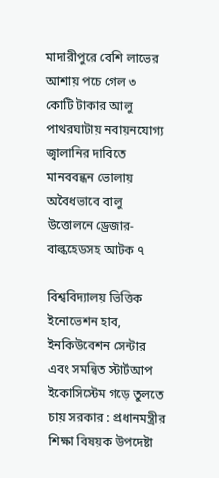মাদারীপুরে বেশি লাভের আশায় পচে গেল ৩ কোটি টাকার আলু পাথরঘাটায় নবায়নযোগ্য জ্বালানির দাবিতে মানববন্ধন ভোলায় অবৈধভাবে বালু উত্তোলনে ড্রেজার-বাল্কহেডসহ আটক ৭

বিশ্ববিদ্যালয় ভিত্তিক ইনোভেশন হাব, ইনকিউবেশন সেন্টার এবং সমন্বিত স্টার্টআপ ইকোসিস্টেম গড়ে তুলতে চায় সরকার : প্রধানমন্ত্রীর শিক্ষা বিষয়ক উপদেষ্টা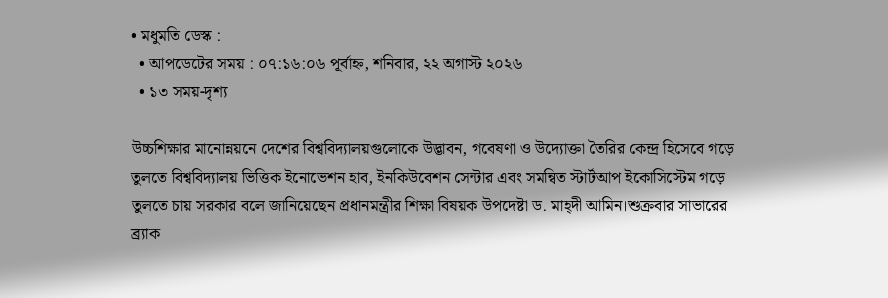• মধুমতি ডেস্ক :
  • আপডেটের সময় : ০৭:১৬:০৬ পূর্বাহ্ন, শনিবার, ২২ অগাস্ট ২০২৬
  • ১৩ সময়-দৃশ্য

উচ্চশিক্ষার মানোন্নয়নে দেশের বিশ্ববিদ্যালয়গুলোকে উদ্ভাবন, গবেষণা ও উদ্যোক্তা তৈরির কেন্দ্র হিসেবে গড়ে তুলতে বিশ্ববিদ্যালয় ভিত্তিক ইনোভেশন হাব, ইনকিউবেশন সেন্টার এবং সমন্বিত স্টার্টআপ ইকোসিস্টেম গড়ে তুলতে চায় সরকার বলে জানিয়েছেন প্রধানমন্ত্রীর শিক্ষা বিষয়ক উপদেষ্টা ড. মাহ্দী আমিন।শুক্রবার সাভারের ব্র্যাক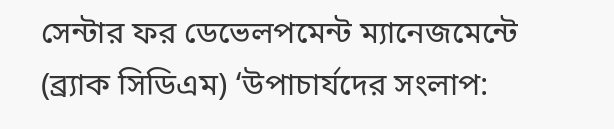সেন্টার ফর ডেভেলপমেন্ট ম্যানেজমেন্টে (ব্র্যাক সিডিএম) ‘উপাচার্যদের সংলাপ: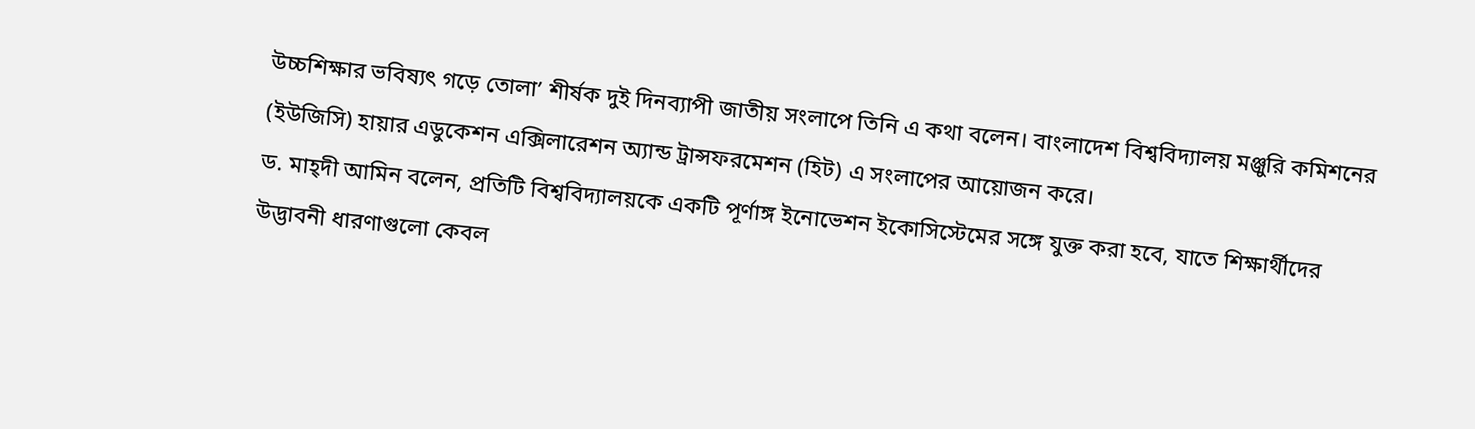উচ্চশিক্ষার ভবিষ্যৎ গড়ে তোলা’ শীর্ষক দুই দিনব্যাপী জাতীয় সংলাপে তিনি এ কথা বলেন। বাংলাদেশ বিশ্ববিদ্যালয় মঞ্জুরি কমিশনের (ইউজিসি) হায়ার এডুকেশন এক্সিলারেশন অ্যান্ড ট্রান্সফরমেশন (হিট) এ সংলাপের আয়োজন করে।
ড. মাহ্দী আমিন বলেন, প্রতিটি বিশ্ববিদ্যালয়কে একটি পূর্ণাঙ্গ ইনোভেশন ইকোসিস্টেমের সঙ্গে যুক্ত করা হবে, যাতে শিক্ষার্থীদের উদ্ভাবনী ধারণাগুলো কেবল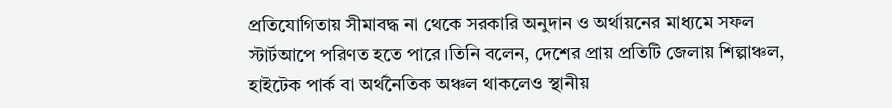প্রতিযোগিতায় সীমাবদ্ধ না থেকে সরকারি অনুদান ও অর্থায়নের মাধ্যমে সফল স্টার্টআপে পরিণত হতে পারে।তিনি বলেন, দেশের প্রায় প্রতিটি জেলায় শিল্পাঞ্চল, হাইটেক পার্ক বা অর্থনৈতিক অঞ্চল থাকলেও স্থানীয়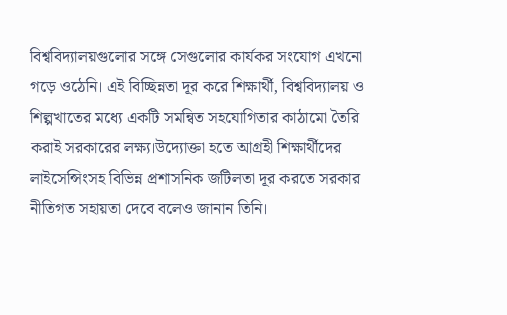বিশ্ববিদ্যালয়গুলোর সঙ্গে সেগুলোর কার্যকর সংযোগ এখনো গড়ে ওঠেনি। এই বিচ্ছিন্নতা দূর করে শিক্ষার্থী, বিশ্ববিদ্যালয় ও শিল্পখাতের মধ্যে একটি সমন্বিত সহযোগিতার কাঠামো তৈরি করাই সরকারের লক্ষ্য।উদ্যোক্তা হতে আগ্রহী শিক্ষার্থীদের লাইসেন্সিংসহ বিভিন্ন প্রশাসনিক জটিলতা দূর করতে সরকার নীতিগত সহায়তা দেবে বলেও জানান তিনি।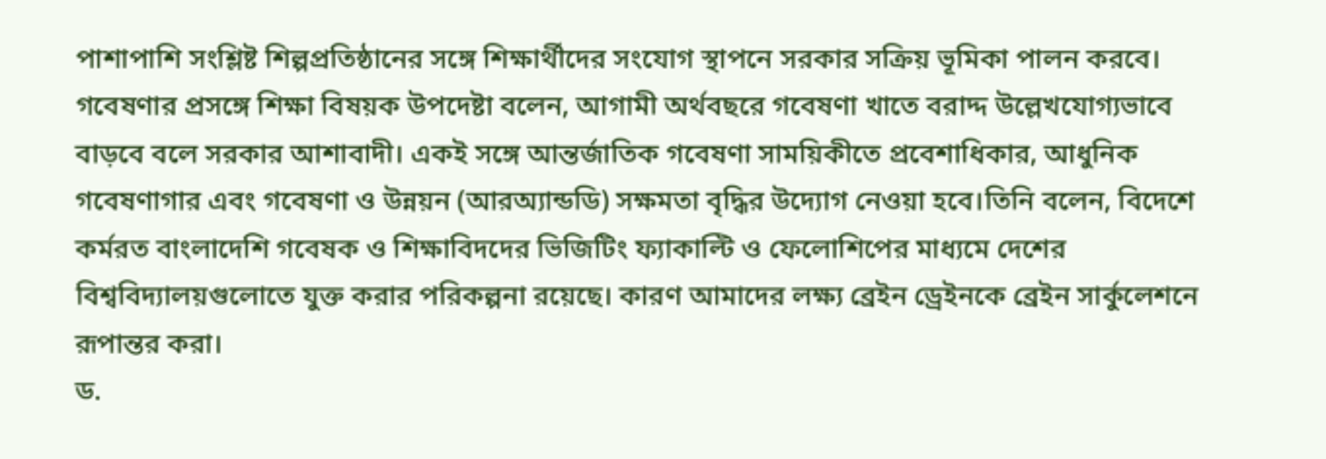পাশাপাশি সংশ্লিষ্ট শিল্পপ্রতিষ্ঠানের সঙ্গে শিক্ষার্থীদের সংযোগ স্থাপনে সরকার সক্রিয় ভূমিকা পালন করবে।
গবেষণার প্রসঙ্গে শিক্ষা বিষয়ক উপদেষ্টা বলেন, আগামী অর্থবছরে গবেষণা খাতে বরাদ্দ উল্লেখযোগ্যভাবে বাড়বে বলে সরকার আশাবাদী। একই সঙ্গে আন্তর্জাতিক গবেষণা সাময়িকীতে প্রবেশাধিকার, আধুনিক গবেষণাগার এবং গবেষণা ও উন্নয়ন (আরঅ্যান্ডডি) সক্ষমতা বৃদ্ধির উদ্যোগ নেওয়া হবে।তিনি বলেন, বিদেশে কর্মরত বাংলাদেশি গবেষক ও শিক্ষাবিদদের ভিজিটিং ফ্যাকাল্টি ও ফেলোশিপের মাধ্যমে দেশের বিশ্ববিদ্যালয়গুলোতে যুক্ত করার পরিকল্পনা রয়েছে। কারণ আমাদের লক্ষ্য ব্রেইন ড্রেইনকে ব্রেইন সার্কুলেশনে রূপান্তর করা।
ড.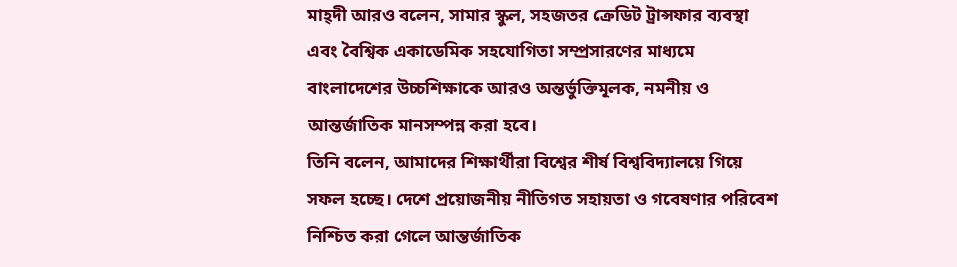মাহ্দী আরও বলেন, সামার স্কুল, সহজতর ক্রেডিট ট্রান্সফার ব্যবস্থা এবং বৈশ্বিক একাডেমিক সহযোগিতা সম্প্রসারণের মাধ্যমে বাংলাদেশের উচ্চশিক্ষাকে আরও অন্তর্ভুক্তিমূলক, নমনীয় ও আন্তর্জাতিক মানসম্পন্ন করা হবে।
তিনি বলেন, আমাদের শিক্ষার্থীরা বিশ্বের শীর্ষ বিশ্ববিদ্যালয়ে গিয়ে সফল হচ্ছে। দেশে প্রয়োজনীয় নীতিগত সহায়তা ও গবেষণার পরিবেশ নিশ্চিত করা গেলে আন্তর্জাতিক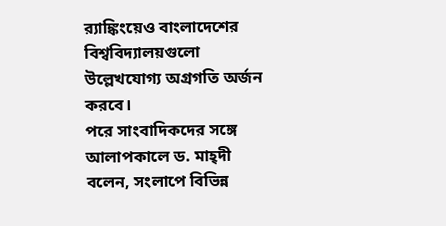র‌্যাঙ্কিংয়েও বাংলাদেশের বিশ্ববিদ্যালয়গুলো উল্লেখযোগ্য অগ্রগতি অর্জন করবে।
পরে সাংবাদিকদের সঙ্গে আলাপকালে ড. মাহ্দী বলেন, সংলাপে বিভিন্ন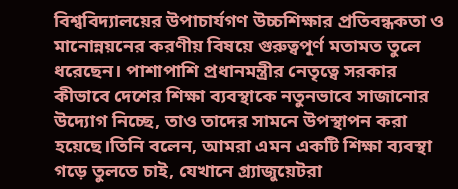বিশ্ববিদ্যালয়ের উপাচার্যগণ উচ্চশিক্ষার প্রতিবন্ধকতা ও মানোন্নয়নের করণীয় বিষয়ে গুরুত্বপূর্ণ মতামত তুলে ধরেছেন। পাশাপাশি প্রধানমন্ত্রীর নেতৃত্বে সরকার কীভাবে দেশের শিক্ষা ব্যবস্থাকে নতুনভাবে সাজানোর উদ্যোগ নিচ্ছে, তাও তাদের সামনে উপস্থাপন করা হয়েছে।তিনি বলেন, আমরা এমন একটি শিক্ষা ব্যবস্থা গড়ে তুলতে চাই, যেখানে গ্র্যাজুয়েটরা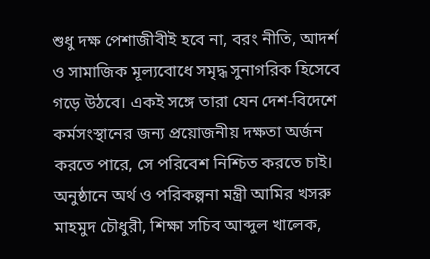শুধু দক্ষ পেশাজীবীই হবে না, বরং নীতি, আদর্শ ও সামাজিক মূল্যবোধে সমৃদ্ধ সুনাগরিক হিসেবে গড়ে উঠবে। একই সঙ্গে তারা যেন দেশ-বিদেশে কর্মসংস্থানের জন্য প্রয়োজনীয় দক্ষতা অর্জন করতে পারে, সে পরিবেশ নিশ্চিত করতে চাই।
অনুষ্ঠানে অর্থ ও পরিকল্পনা মন্ত্রী আমির খসরু মাহমুদ চৌধুরী, শিক্ষা সচিব আব্দুল খালেক,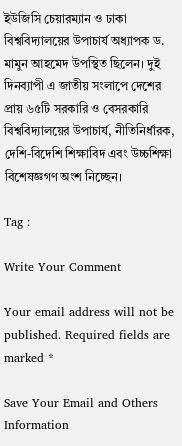ইউজিসি চেয়ারম্যান ও ঢাকা বিশ্ববিদ্যালয়ের উপাচার্য অধ্যাপক ড. মামুন আহমেদ উপস্থিত ছিলেন। দুই দিনব্যাপী এ জাতীয় সংলাপে দেশের প্রায় ৬৫টি সরকারি ও বেসরকারি বিশ্ববিদ্যালয়ের উপাচার্য, নীতিনির্ধারক, দেশি-বিদেশি শিক্ষাবিদ এবং উচ্চশিক্ষা বিশেষজ্ঞগণ অংশ নিচ্ছেন।

Tag :

Write Your Comment

Your email address will not be published. Required fields are marked *

Save Your Email and Others Information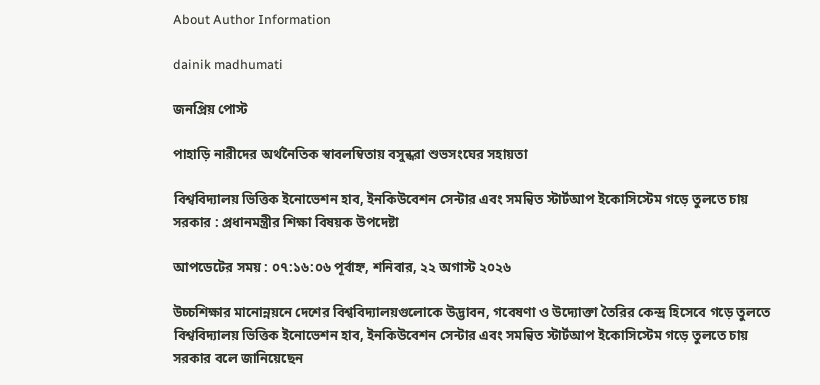About Author Information

dainik madhumati

জনপ্রিয় পোস্ট

পাহাড়ি নারীদের অর্থনৈতিক স্বাবলম্বিতায় বসুন্ধরা শুভসংঘের সহায়তা

বিশ্ববিদ্যালয় ভিত্তিক ইনোভেশন হাব, ইনকিউবেশন সেন্টার এবং সমন্বিত স্টার্টআপ ইকোসিস্টেম গড়ে তুলতে চায় সরকার : প্রধানমন্ত্রীর শিক্ষা বিষয়ক উপদেষ্টা

আপডেটের সময় : ০৭:১৬:০৬ পূর্বাহ্ন, শনিবার, ২২ অগাস্ট ২০২৬

উচ্চশিক্ষার মানোন্নয়নে দেশের বিশ্ববিদ্যালয়গুলোকে উদ্ভাবন, গবেষণা ও উদ্যোক্তা তৈরির কেন্দ্র হিসেবে গড়ে তুলতে বিশ্ববিদ্যালয় ভিত্তিক ইনোভেশন হাব, ইনকিউবেশন সেন্টার এবং সমন্বিত স্টার্টআপ ইকোসিস্টেম গড়ে তুলতে চায় সরকার বলে জানিয়েছেন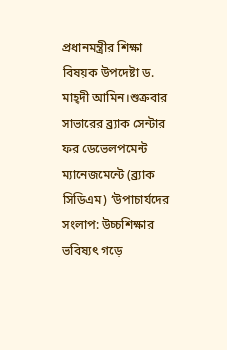প্রধানমন্ত্রীর শিক্ষা বিষয়ক উপদেষ্টা ড. মাহ্দী আমিন।শুক্রবার সাভারের ব্র্যাক সেন্টার ফর ডেভেলপমেন্ট ম্যানেজমেন্টে (ব্র্যাক সিডিএম) ‘উপাচার্যদের সংলাপ: উচ্চশিক্ষার ভবিষ্যৎ গড়ে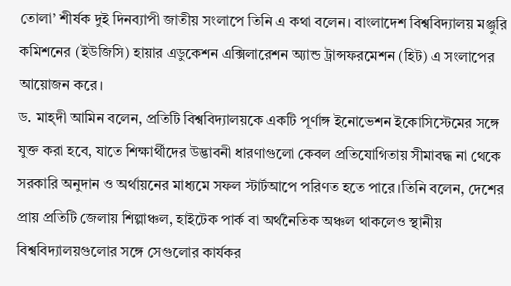তোলা’ শীর্ষক দুই দিনব্যাপী জাতীয় সংলাপে তিনি এ কথা বলেন। বাংলাদেশ বিশ্ববিদ্যালয় মঞ্জুরি কমিশনের (ইউজিসি) হায়ার এডুকেশন এক্সিলারেশন অ্যান্ড ট্রান্সফরমেশন (হিট) এ সংলাপের আয়োজন করে।
ড. মাহ্দী আমিন বলেন, প্রতিটি বিশ্ববিদ্যালয়কে একটি পূর্ণাঙ্গ ইনোভেশন ইকোসিস্টেমের সঙ্গে যুক্ত করা হবে, যাতে শিক্ষার্থীদের উদ্ভাবনী ধারণাগুলো কেবল প্রতিযোগিতায় সীমাবদ্ধ না থেকে সরকারি অনুদান ও অর্থায়নের মাধ্যমে সফল স্টার্টআপে পরিণত হতে পারে।তিনি বলেন, দেশের প্রায় প্রতিটি জেলায় শিল্পাঞ্চল, হাইটেক পার্ক বা অর্থনৈতিক অঞ্চল থাকলেও স্থানীয় বিশ্ববিদ্যালয়গুলোর সঙ্গে সেগুলোর কার্যকর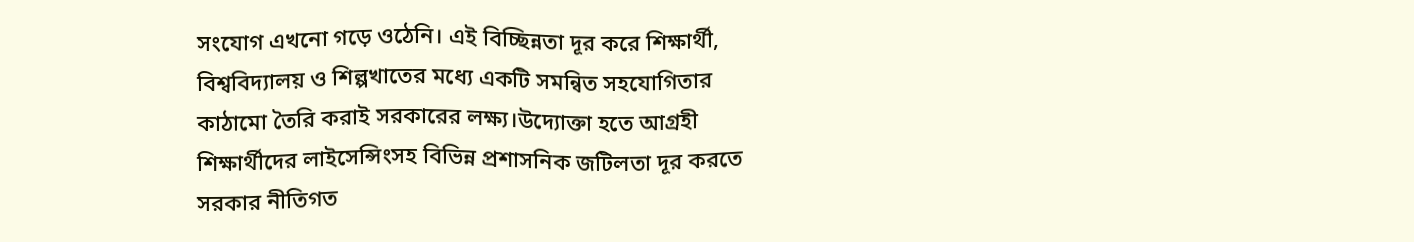সংযোগ এখনো গড়ে ওঠেনি। এই বিচ্ছিন্নতা দূর করে শিক্ষার্থী, বিশ্ববিদ্যালয় ও শিল্পখাতের মধ্যে একটি সমন্বিত সহযোগিতার কাঠামো তৈরি করাই সরকারের লক্ষ্য।উদ্যোক্তা হতে আগ্রহী শিক্ষার্থীদের লাইসেন্সিংসহ বিভিন্ন প্রশাসনিক জটিলতা দূর করতে সরকার নীতিগত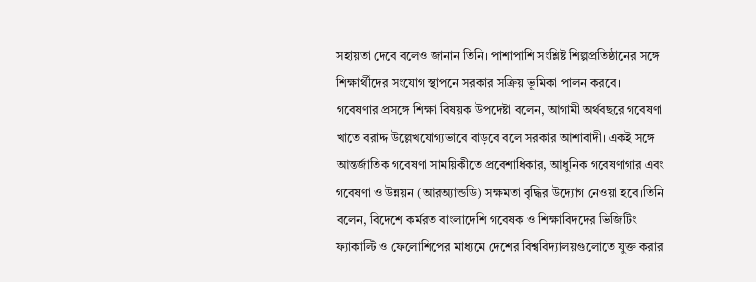সহায়তা দেবে বলেও জানান তিনি। পাশাপাশি সংশ্লিষ্ট শিল্পপ্রতিষ্ঠানের সঙ্গে শিক্ষার্থীদের সংযোগ স্থাপনে সরকার সক্রিয় ভূমিকা পালন করবে।
গবেষণার প্রসঙ্গে শিক্ষা বিষয়ক উপদেষ্টা বলেন, আগামী অর্থবছরে গবেষণা খাতে বরাদ্দ উল্লেখযোগ্যভাবে বাড়বে বলে সরকার আশাবাদী। একই সঙ্গে আন্তর্জাতিক গবেষণা সাময়িকীতে প্রবেশাধিকার, আধুনিক গবেষণাগার এবং গবেষণা ও উন্নয়ন (আরঅ্যান্ডডি) সক্ষমতা বৃদ্ধির উদ্যোগ নেওয়া হবে।তিনি বলেন, বিদেশে কর্মরত বাংলাদেশি গবেষক ও শিক্ষাবিদদের ভিজিটিং ফ্যাকাল্টি ও ফেলোশিপের মাধ্যমে দেশের বিশ্ববিদ্যালয়গুলোতে যুক্ত করার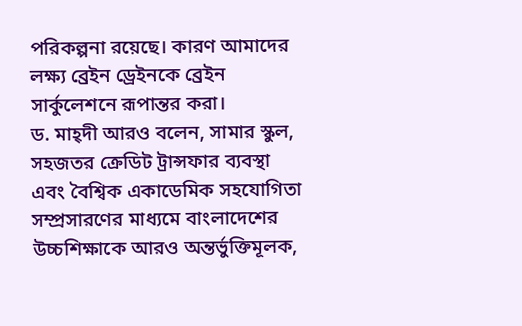পরিকল্পনা রয়েছে। কারণ আমাদের লক্ষ্য ব্রেইন ড্রেইনকে ব্রেইন সার্কুলেশনে রূপান্তর করা।
ড. মাহ্দী আরও বলেন, সামার স্কুল, সহজতর ক্রেডিট ট্রান্সফার ব্যবস্থা এবং বৈশ্বিক একাডেমিক সহযোগিতা সম্প্রসারণের মাধ্যমে বাংলাদেশের উচ্চশিক্ষাকে আরও অন্তর্ভুক্তিমূলক,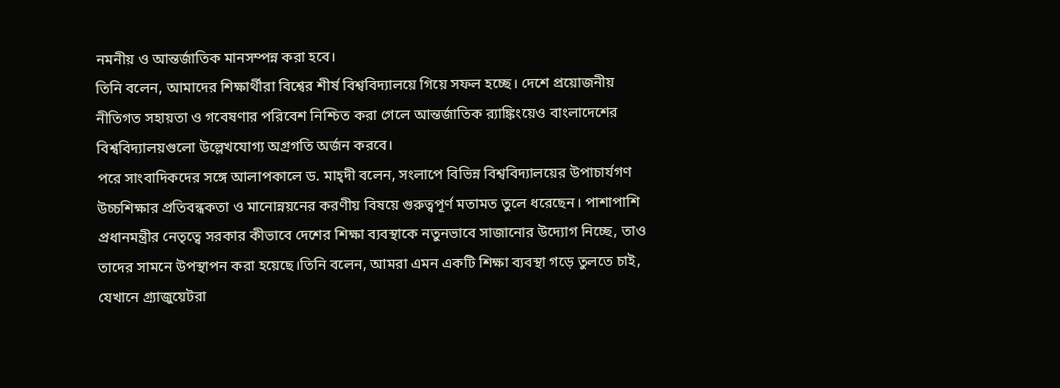নমনীয় ও আন্তর্জাতিক মানসম্পন্ন করা হবে।
তিনি বলেন, আমাদের শিক্ষার্থীরা বিশ্বের শীর্ষ বিশ্ববিদ্যালয়ে গিয়ে সফল হচ্ছে। দেশে প্রয়োজনীয় নীতিগত সহায়তা ও গবেষণার পরিবেশ নিশ্চিত করা গেলে আন্তর্জাতিক র‌্যাঙ্কিংয়েও বাংলাদেশের বিশ্ববিদ্যালয়গুলো উল্লেখযোগ্য অগ্রগতি অর্জন করবে।
পরে সাংবাদিকদের সঙ্গে আলাপকালে ড. মাহ্দী বলেন, সংলাপে বিভিন্ন বিশ্ববিদ্যালয়ের উপাচার্যগণ উচ্চশিক্ষার প্রতিবন্ধকতা ও মানোন্নয়নের করণীয় বিষয়ে গুরুত্বপূর্ণ মতামত তুলে ধরেছেন। পাশাপাশি প্রধানমন্ত্রীর নেতৃত্বে সরকার কীভাবে দেশের শিক্ষা ব্যবস্থাকে নতুনভাবে সাজানোর উদ্যোগ নিচ্ছে, তাও তাদের সামনে উপস্থাপন করা হয়েছে।তিনি বলেন, আমরা এমন একটি শিক্ষা ব্যবস্থা গড়ে তুলতে চাই, যেখানে গ্র্যাজুয়েটরা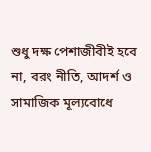শুধু দক্ষ পেশাজীবীই হবে না, বরং নীতি, আদর্শ ও সামাজিক মূল্যবোধে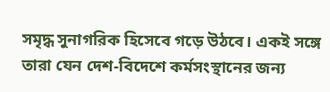সমৃদ্ধ সুনাগরিক হিসেবে গড়ে উঠবে। একই সঙ্গে তারা যেন দেশ-বিদেশে কর্মসংস্থানের জন্য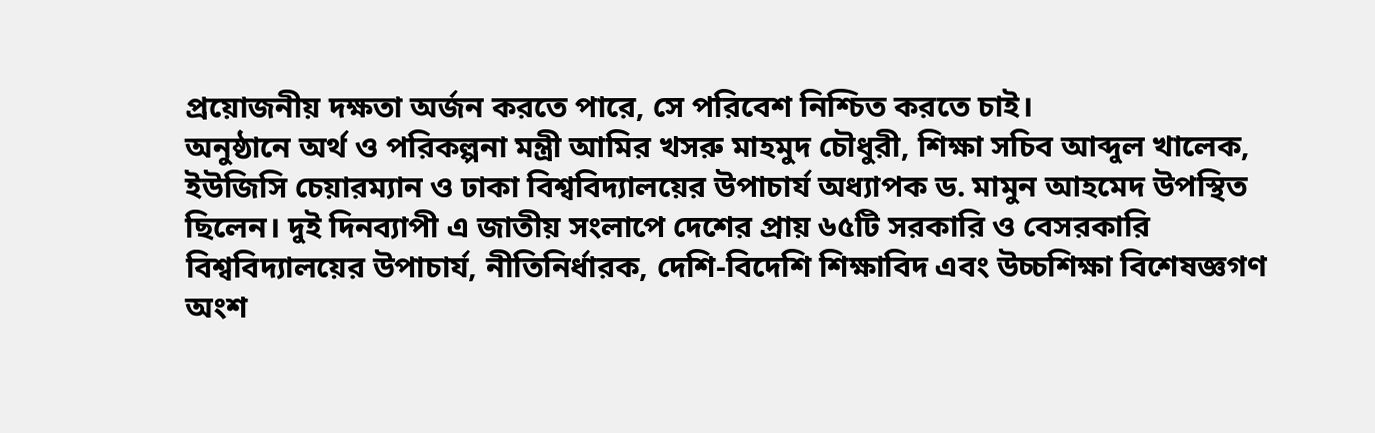প্রয়োজনীয় দক্ষতা অর্জন করতে পারে, সে পরিবেশ নিশ্চিত করতে চাই।
অনুষ্ঠানে অর্থ ও পরিকল্পনা মন্ত্রী আমির খসরু মাহমুদ চৌধুরী, শিক্ষা সচিব আব্দুল খালেক, ইউজিসি চেয়ারম্যান ও ঢাকা বিশ্ববিদ্যালয়ের উপাচার্য অধ্যাপক ড. মামুন আহমেদ উপস্থিত ছিলেন। দুই দিনব্যাপী এ জাতীয় সংলাপে দেশের প্রায় ৬৫টি সরকারি ও বেসরকারি বিশ্ববিদ্যালয়ের উপাচার্য, নীতিনির্ধারক, দেশি-বিদেশি শিক্ষাবিদ এবং উচ্চশিক্ষা বিশেষজ্ঞগণ অংশ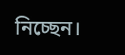নিচ্ছেন।